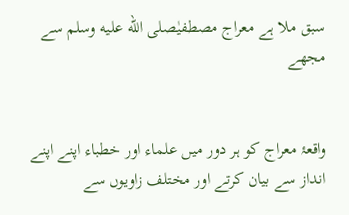سبق ملا ہے معراج مصطفیٰصلى الله عليه وسلم سے مجھے


واقعۂ معراج کو ہر دور میں علماء اور خطباء اپنے اپنے انداز سے بیان کرتے اور مختلف زاویوں سے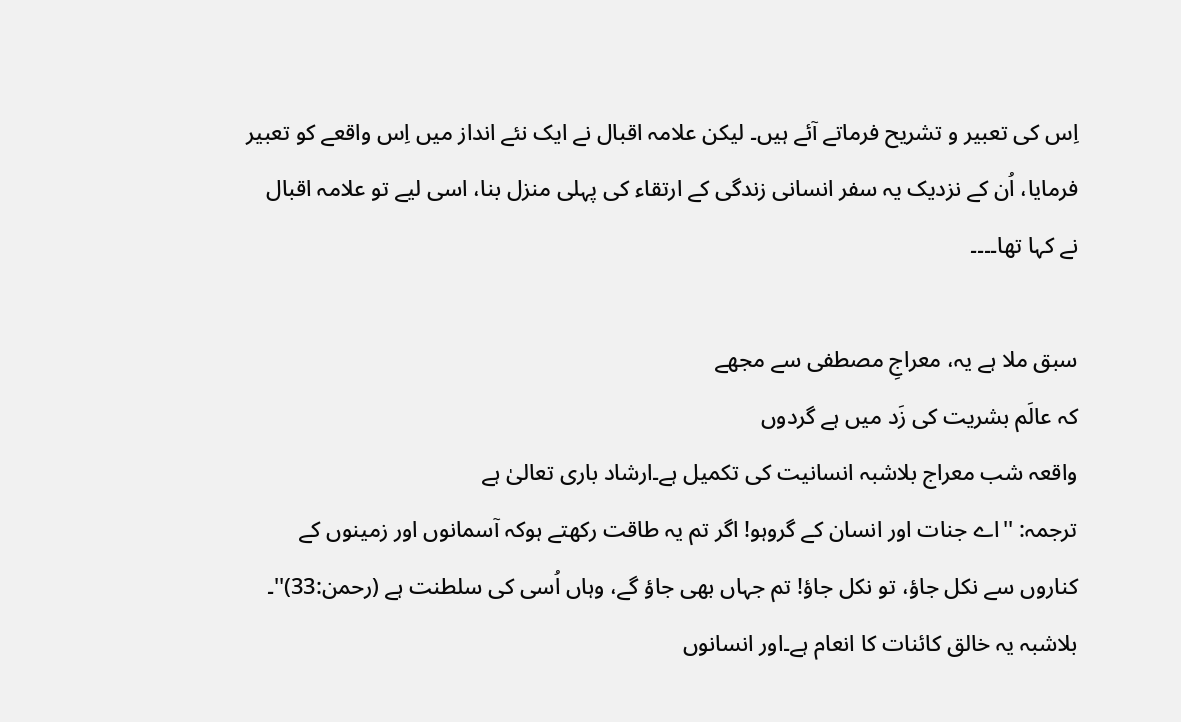اِس کی تعبیر و تشریح فرماتے آئے ہیں۔ لیکن علامہ اقبال نے ایک نئے انداز میں اِس واقعے کو تعبیر فرمایا، اُن کے نزدیک یہ سفر انسانی زندگی کے ارتقاء کی پہلی منزل بنا، اسی لیے تو علامہ اقبال نے کہا تھا۔۔۔۔

سبق ملا ہے یہ، معراجِ مصطفی سے مجھے
کہ عالَم بشریت کی زَد میں ہے گردوں
واقعہ شب معراج بلاشبہ انسانیت کی تکمیل ہے۔ارشاد باری تعالیٰ ہے
ترجمہ: ''اے جنات اور انسان کے گروہو! اگر تم یہ طاقت رکھتے ہوکہ آسمانوں اور زمینوں کے کناروں سے نکل جاؤ، تو نکل جاؤ! تم جہاں بھی جاؤ گے، وہاں اُسی کی سلطنت ہے (رحمن:33)''۔
بلاشبہ یہ خالق کائنات کا انعام ہے۔اور انسانوں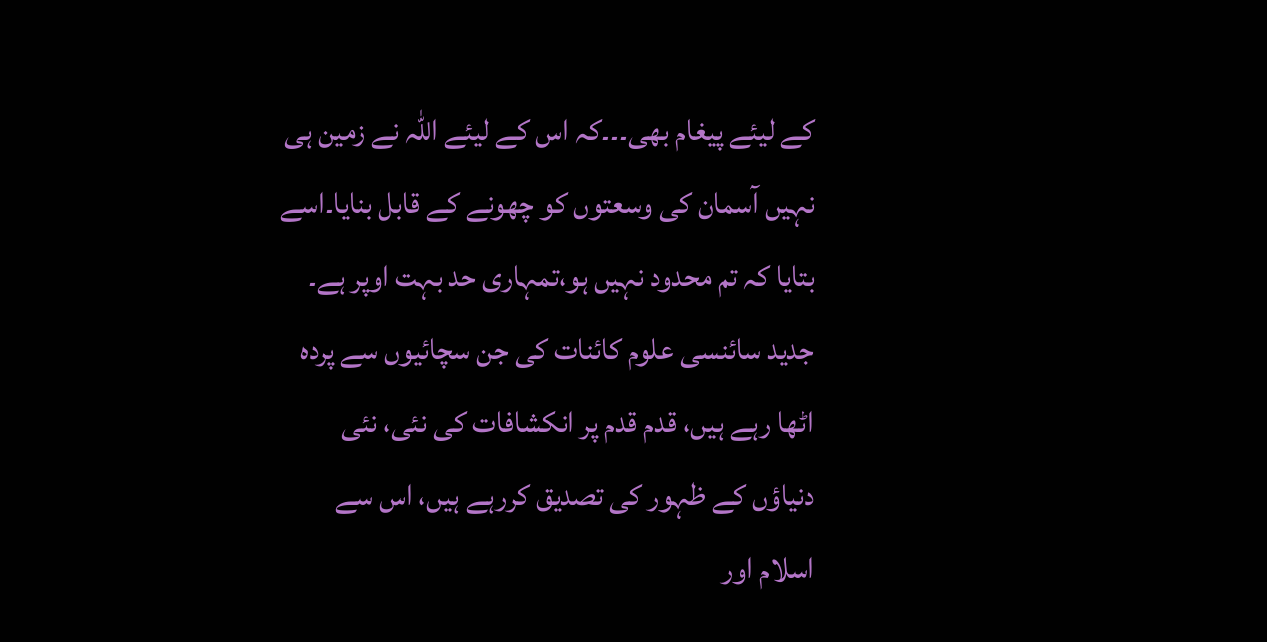کے لیئے پیغام بھی۔۔۔کہ اس کے لیئے اللہ نے زمین ہی نہیں آسمان کی وسعتوں کو چھونے کے قابل بنایا۔اسے بتایا کہ تم محدود نہیں ہو،تمہاری حد بہت اوپر ہے۔
جدید سائنسی علوم کائنات کی جن سچائیوں سے پردہ اٹھا رہے ہیں، قدم قدم پر انکشافات کی نئی، نئی دنیاؤں کے ظہور کی تصدیق کررہے ہیں، اس سے اسلام اور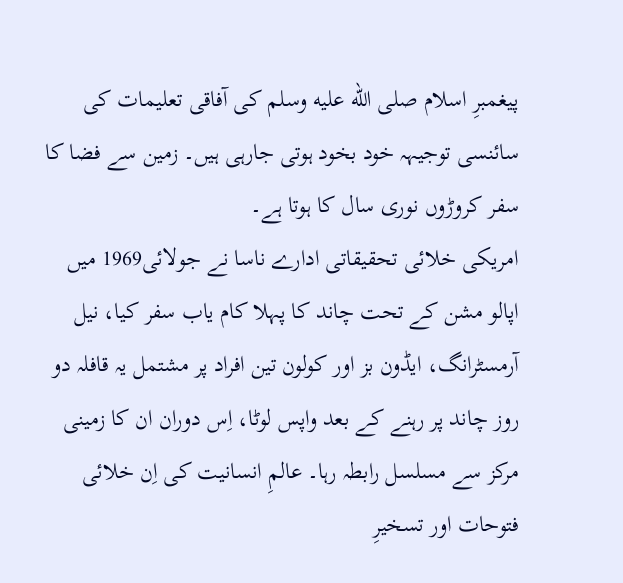پیغمبرِ اسلام صلى الله عليه وسلم کی آفاقی تعلیمات کی سائنسی توجیہہ خود بخود ہوتی جارہی ہیں۔ زمین سے فضا کا سفر کروڑوں نوری سال کا ہوتا ہے۔
امریکی خلائی تحقیقاتی ادارے ناسا نے جولائی1969 میں اپالو مشن کے تحت چاند کا پہلا کام یاب سفر کیا، نیل  آرمسٹرانگ، ایڈون بز اور کولون تین افراد پر مشتمل یہ قافلہ دو روز چاند پر رہنے کے بعد واپس لوٹا، اِس دوران ان کا زمینی مرکز سے مسلسل رابطہ رہا۔ عالمِ انسانیت کی اِن خلائی فتوحات اور تسخیرِ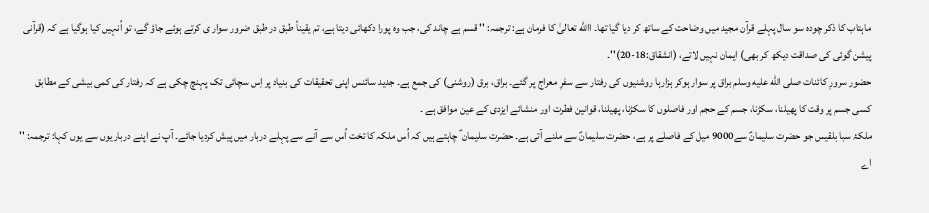ماہتاب کا ذکر چودہ سو سال پہلے قرآن مجید میں وضاحت کے ساتھ کر دیا گیا تھا۔ االله تعالیٰ کا فرمان ہے: ترجمہ: '' قسم ہے چاند کی، جب وہ پورا دکھائی دیتا ہے، تم یقیناً طبق در طبق ضرور سوار ی کرتے ہوئے جاؤ گے، تو اُنہیں کیا ہوگیا ہے کہ (قرآنی پیشن گوئی کی صداقت دیکھ کر بھی) ایمان نہیں لاتے، (انشقاق:18-20)''۔
حضور سرورِ کائنات صلى الله عليه وسلم براق پر سوار ہوکر ہزارہا روشنیوں کی رفتار سے سفرِ معراج پر گئے۔ براق، برق (روشنی) کی جمع ہے۔ جدید سائنس اپنی تحقیقات کی بنیاد پر اِس سچائی تک پہنچ چکی ہے کہ رفتار کی کمی بیشی کے مطابق کسی جسم پر وقت کا پھیلنا، سکڑنا، جسم کے حجم اور فاصلوں کا سکڑنا، پھیلنا، قوانین فطرت اور منشائے ایزدی کے عین موافق ہے ۔
ملکۂ سبا بلقیس جو حضرت سلیمانؑ سے9000 میل کے فاصلے پر ہے، حضرت سلیمانؑ سے ملنے آتی ہے۔ حضرت سلیمان ؑ چاہتے ہیں کہ اُس ملکہ کا تخت اُس سے آنے سے پہلے دربار میں پیش کردیا جائے۔ آپ نے اپنے درباریوں سے یوں کہا: ترجمہ: '' اے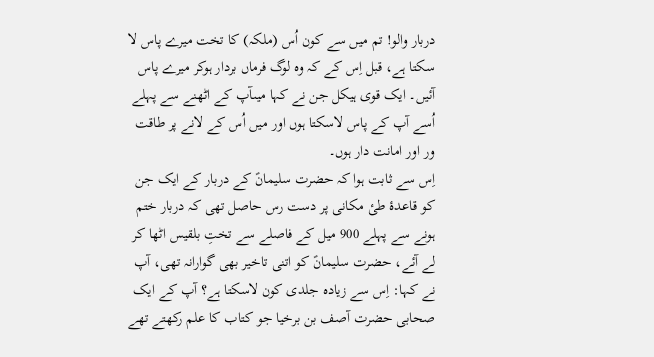دربار والو! تم میں سے کون اُس (ملکہ) کا تخت میرے پاس لا سکتا ہے، قبل اِس کے کہ وہ لوگ فرماں بردار ہوکر میرے پاس آئیں۔ ایک قوی ہیکل جن نے کہا میںآپ کے اٹھنے سے پہلے اُسے آپ کے پاس لاسکتا ہوں اور میں اُس کے لانے پر طاقت ور اور امانت دار ہوں۔
اِس سے ثابت ہوا کہ حضرت سلیمانؑ کے دربار کے ایک جن کو قاعدۂ طیٔ مکانی پر دست رس حاصل تھی کہ دربار ختم ہونے سے پہلے 900 میل کے فاصلے سے تختِ بلقیس اٹھا کر لے آئے، حضرت سلیمانؑ کو اتنی تاخیر بھی گوارانہ تھی، آپ نے کہا: اِس سے زیادہ جلدی کون لاسکتا ہے؟ آپ کے ایک صحابی حضرت آصف بن برخیا جو کتاب کا علم رکھتے تھے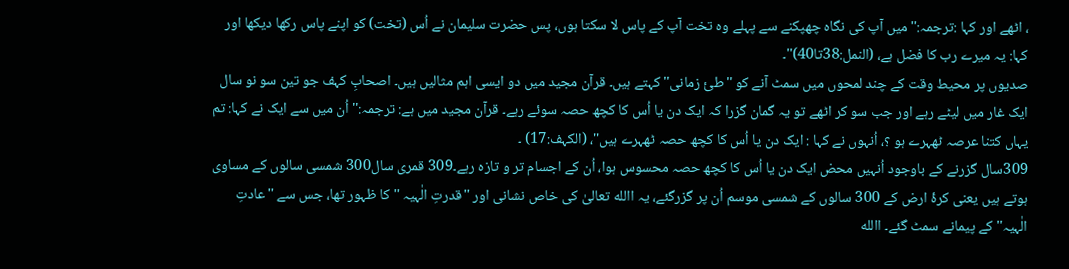، اٹھے اور کہا :ترجمہ:'' میں آپ کی نگاہ چھپکنے سے پہلے وہ تخت آپ کے پاس لا سکتا ہوں، پس حضرت سلیمان نے اُس (تخت) کو اپنے پاس رکھا دیکھا اور کہا: یہ میرے رب کا فضل ہے، (النمل:38تا40)''۔
صدیوں پر محیط وقت کے چند لمحوں میں سمٹ آنے کو ''طیٔ زمانی'' کہتے ہیں۔ قرآن مجید میں دو ایسی اہم مثالیں ہیں۔ اصحابِ کہف جو تین سو نو سال ایک غار میں لیٹے رہے اور جب سو کر اٹھے تو یہ گمان گزرا کہ ایک دن یا اُس کا کچھ حصہ سوئے رہے۔ قرآن مجید میں ہے: ترجمہ:'' اُن میں سے ایک نے کہا: تم یہاں کتنا عرصہ ٹھہرے ہو ؟، اُنہوں نے کہا : ایک دن یا اُس کا کچھ حصہ ٹھہرے ہیں''، (الکہف:17) ۔
309سال گزرنے کے باوجود اُنہیں محض ایک دن یا اُس کا کچھ حصہ محسوس ہوا، اُن کے اجسام تر و تازہ رہے۔309 قمری سال300 شمسی سالوں کے مساوی ہوتے ہیں یعنی کرۂ ارض کے 300 سالوں کے شمسی موسم اُن پر گزرگئے، یہ االله تعالیٰ کی خاص نشانی اور ''قدرتِ الٰہیہ '' کا ظہور تھا، جس سے ''عادتِ الٰہیہ'' کے پیمانے سمٹ گئے۔ االله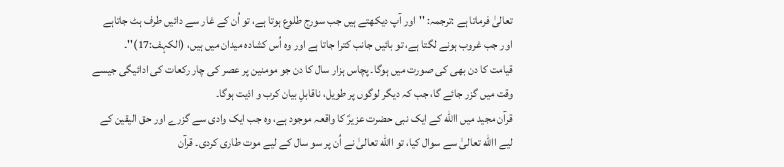تعالیٰ فرماتا ہے :ترجمہ: ''اور آپ دیکھتے ہیں جب سورج طلوع ہوتا ہے، تو اُن کے غار سے دائیں طرف ہٹ جاتاہے اور جب غروب ہونے لگتا ہے، تو بائیں جانب کترا جاتا ہے اور وہ اُس کشادہ میدان میں ہیں، (الکہف:17)''۔
قیامت کا دن بھی کی صورت میں ہوگا۔ پچاس ہزار سال کا دن جو مومنین پر عصر کی چار رکعات کی ادائیگی جیسے وقت میں گزر جائے گا، جب کہ دیگر لوگوں پر طویل، ناقابلِ بیان کرب و اذیت ہوگا۔
قرآن مجید میں االله کے ایک نبی حضرت عزیرؑ کا واقعہ موجود ہے، وہ جب ایک وادی سے گزرے اور حق الیقین کے لیے االله تعالیٰ سے سوال کیا، تو االله تعالیٰ نے اُن پر سو سال کے لیے موت طاری کردی۔ قرآن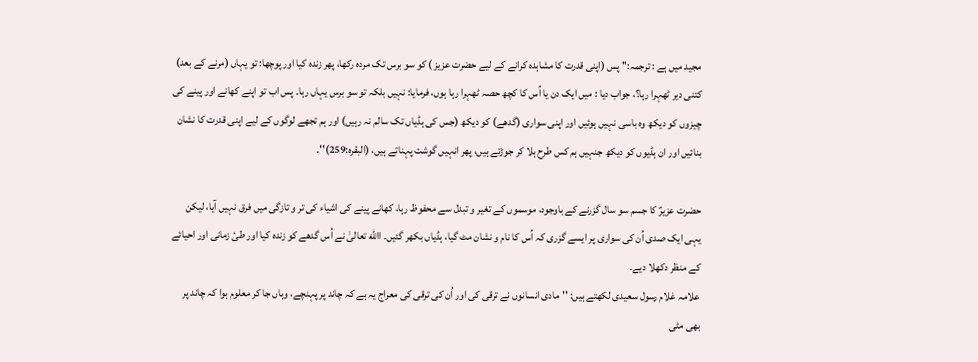مجید میں ہے : ترجمہ:'' پس (اپنی قدرت کا مشاہدہ کرانے کے لیے حضرت عزیز ) کو سو برس تک مردہ رکھا، پھر زندہ کیا اور پوچھا: تو یہاں (مرنے کے بعد) کتنی دیر ٹھہرا رہا؟، جواب دیا : میں ایک دن یا اُس کا کچھ حصہ ٹھہرا رہا ہوں، فرمایا: نہیں بلکہ تو سو برس یہاں رہا۔ پس اب تو اپنے کھانے اور پینے کی چیزوں کو دیکھ وہ باسی نہیں ہوئیں اور اپنی سواری (گدھے) کو دیکھ (جس کی ہڈیاں تک سالم نہ رہیں) اور ہم تجھے لوگوں کے لیے اپنی قدرت کا نشان بنائیں اور ان ہڈیوں کو دیکھ جنہیں ہم کس طرح ہلا کر جوڑتے ہیں، پھر انہیں گوشت پہناتے ہیں، (البقرہ:259)''۔

حضرت عزیرؑ کا جسم سو سال گزرنے کے باوجود، موسموں کے تغیر و تبدل سے محفوظ رہا، کھانے پینے کی اشیاء کی تر و تازگی میں فرق نہیں آیا، لیکن یہی ایک صدی اُن کی سواری پر ایسے گزری کہ اُس کا نام و نشان مٹ گیا، ہڈیاں بکھر گئیں۔ االله تعالیٰ نے اُس گدھے کو زندہ کیا اور طیٔ زمانی اور احیائے کے منظر دکھلا دیے۔
علامہ غلام رسول سعیدی لکھتے ہیں: ''مادی انسانوں نے ترقی کی اور اُن کی ترقی کی معراج یہ ہے کہ چاند پر پہنچے، وہاں جا کر معلوم ہوا کہ چاند پر بھی مٹی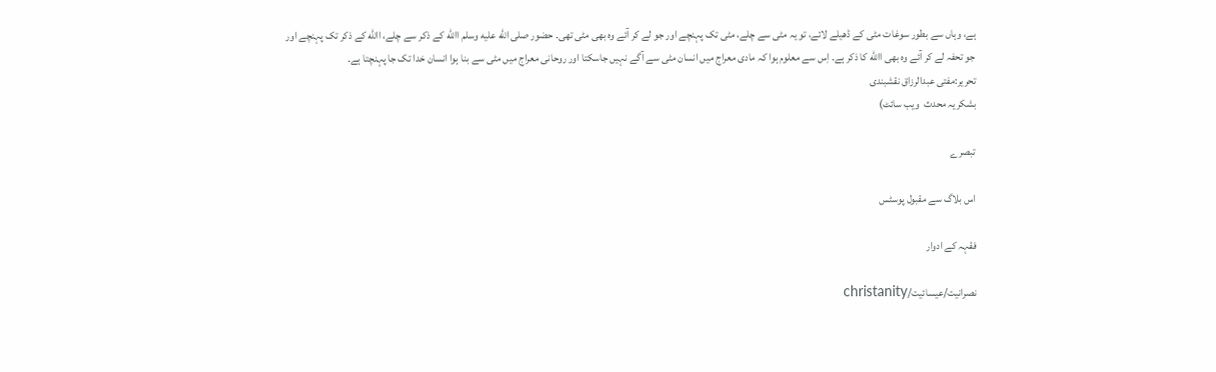ہے، وہاں سے بطور سوغات مٹی کے ڈھیلے لائے، تو یہ مٹی سے چلے، مٹی تک پہنچے اور جو لے کر آئے وہ بھی مٹی تھی۔ حضور صلى الله عليه وسلم االله کے ذکر سے چلے، االله کے ذکر تک پہنچے اور جو تحفہ لے کر آئے وہ بھی االله کا ذکر ہے۔ اِس سے معلوم ہوا کہ مادی معراج میں انسان مٹی سے آگے نہیں جاسکتا اور روحانی معراج میں مٹی سے بنا ہوا انسان خدا تک جا پہنچتا ہے۔
تحریر:مفتی عبدالرزاق نقشبندی
بشکریہ محدث  ویب سائٹ)

تبصرے

اس بلاگ سے مقبول پوسٹس

فقہہ کے ادوار

نصرانیت/عیسائیت/christanity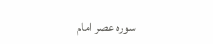سورہ عصر امام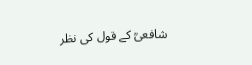شافعیؒ کے قول کی نظر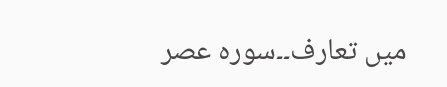میں تعارف۔۔سورہ عصر